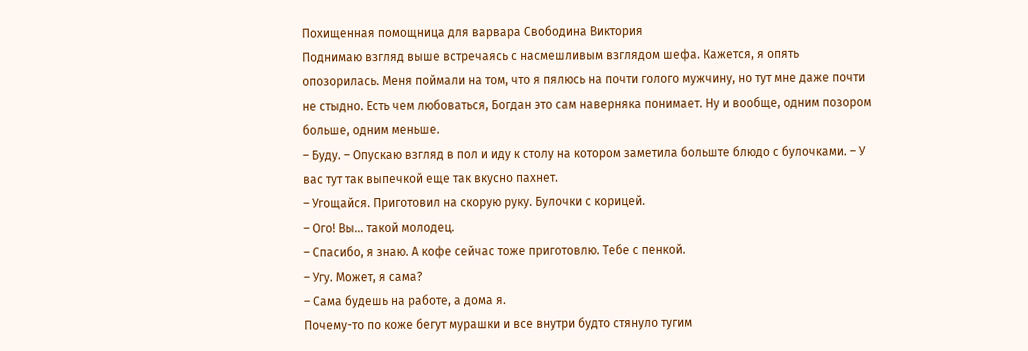Похищенная помощница для варвара Свободина Виктория
Поднимаю взгляд выше встречаясь с насмешливым взглядом шефа. Кажется, я опять опозорилась. Меня поймали на том, что я пялюсь на почти голого мужчину, но тут мне даже почти не стыдно. Есть чем любоваться, Богдан это сам наверняка понимает. Ну и вообще, одним позором больше, одним меньше.
– Буду. – Опускаю взгляд в пол и иду к столу на котором заметила больште блюдо с булочками. – У вас тут так выпечкой еще так вкусно пахнет.
– Угощайся. Приготовил на скорую руку. Булочки с корицей.
– Ого! Вы… такой молодец.
– Спасибо, я знаю. А кофе сейчас тоже приготовлю. Тебе с пенкой.
– Угу. Может, я сама?
– Сама будешь на работе, а дома я.
Почему-то по коже бегут мурашки и все внутри будто стянуло тугим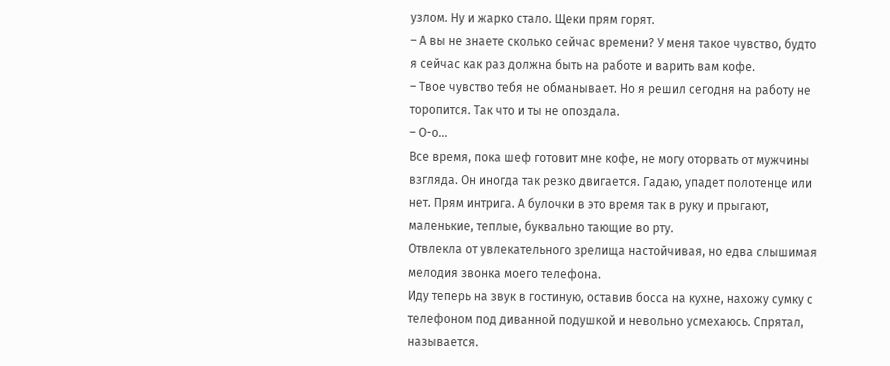узлом. Ну и жарко стало. Щеки прям горят.
– А вы не знаете сколько сейчас времени? У меня такое чувство, будто я сейчас как раз должна быть на работе и варить вам кофе.
– Твое чувство тебя не обманывает. Но я решил сегодня на работу не торопится. Так что и ты не опоздала.
– О-о…
Все время, пока шеф готовит мне кофе, не могу оторвать от мужчины взгляда. Он иногда так резко двигается. Гадаю, упадет полотенце или нет. Прям интрига. А булочки в это время так в руку и прыгают, маленькие, теплые, буквально тающие во рту.
Отвлекла от увлекательного зрелища настойчивая, но едва слышимая мелодия звонка моего телефона.
Иду теперь на звук в гостиную, оставив босса на кухне, нахожу сумку с телефоном под диванной подушкой и невольно усмехаюсь. Спрятал, называется.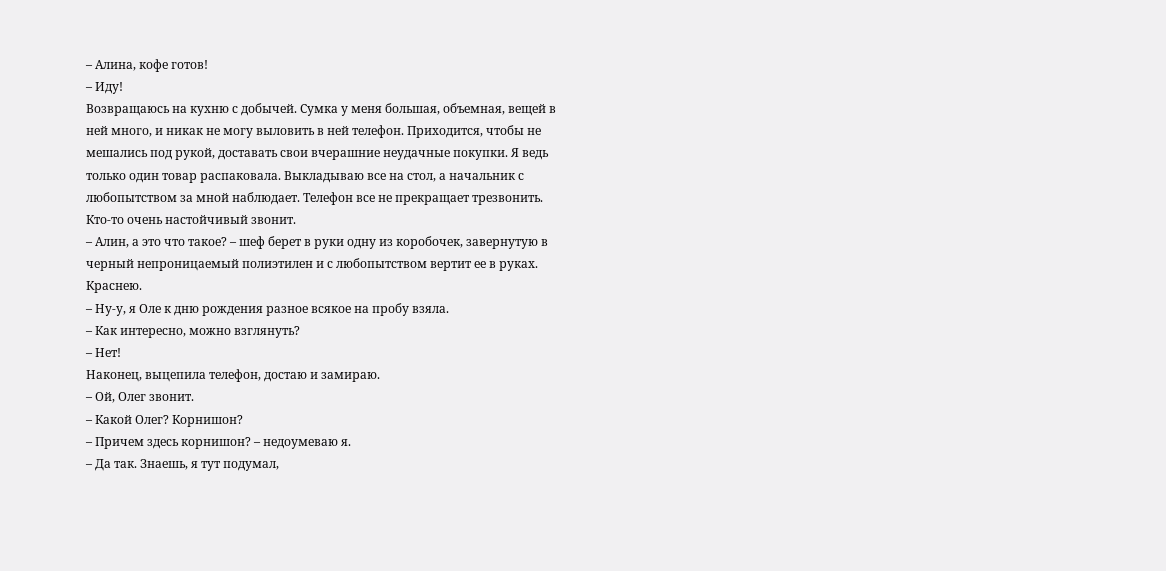– Алина, кофе готов!
– Иду!
Возвращаюсь на кухню с добычей. Сумка у меня большая, объемная, вещей в ней много, и никак не могу выловить в ней телефон. Приходится, чтобы не мешались под рукой, доставать свои вчерашние неудачные покупки. Я ведь только один товар распаковала. Выкладываю все на стол, а начальник с любопытством за мной наблюдает. Телефон все не прекращает трезвонить. Кто-то очень настойчивый звонит.
– Алин, а это что такое? – шеф берет в руки одну из коробочек, завернутую в черный непроницаемый полиэтилен и с любопытством вертит ее в руках. Краснею.
– Ну-у, я Оле к дню рождения разное всякое на пробу взяла.
– Как интересно, можно взглянуть?
– Нет!
Наконец, выцепила телефон, достаю и замираю.
– Ой, Олег звонит.
– Какой Олег? Корнишон?
– Причем здесь корнишон? – недоумеваю я.
– Да так. Знаешь, я тут подумал,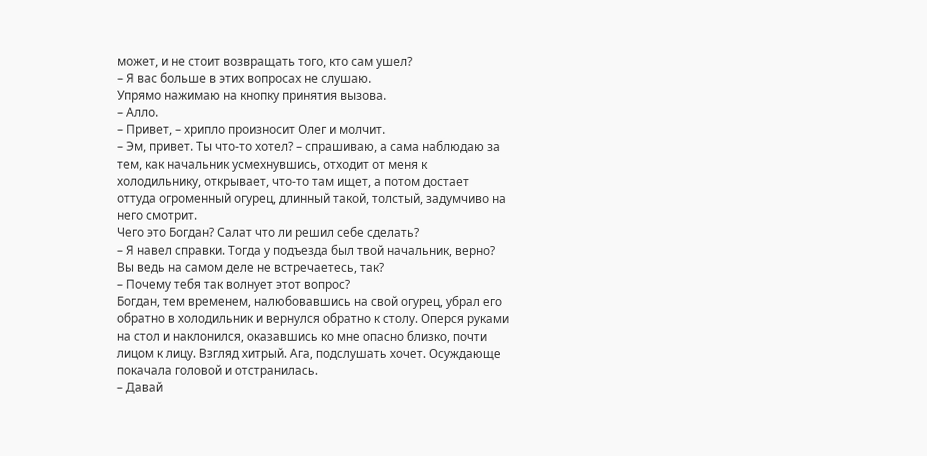может, и не стоит возвращать того, кто сам ушел?
– Я вас больше в этих вопросах не слушаю.
Упрямо нажимаю на кнопку принятия вызова.
– Алло.
– Привет, – хрипло произносит Олег и молчит.
– Эм, привет. Ты что-то хотел? – спрашиваю, а сама наблюдаю за тем, как начальник усмехнувшись, отходит от меня к холодильнику, открывает, что-то там ищет, а потом достает оттуда огроменный огурец, длинный такой, толстый, задумчиво на него смотрит.
Чего это Богдан? Салат что ли решил себе сделать?
– Я навел справки. Тогда у подъезда был твой начальник, верно? Вы ведь на самом деле не встречаетесь, так?
– Почему тебя так волнует этот вопрос?
Богдан, тем временем, налюбовавшись на свой огурец, убрал его обратно в холодильник и вернулся обратно к столу. Оперся руками на стол и наклонился, оказавшись ко мне опасно близко, почти лицом к лицу. Взгляд хитрый. Ага, подслушать хочет. Осуждающе покачала головой и отстранилась.
– Давай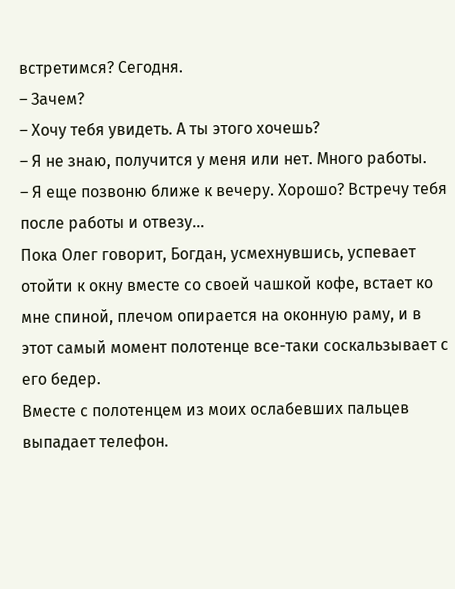встретимся? Сегодня.
– Зачем?
– Хочу тебя увидеть. А ты этого хочешь?
– Я не знаю, получится у меня или нет. Много работы.
– Я еще позвоню ближе к вечеру. Хорошо? Встречу тебя после работы и отвезу…
Пока Олег говорит, Богдан, усмехнувшись, успевает отойти к окну вместе со своей чашкой кофе, встает ко мне спиной, плечом опирается на оконную раму, и в этот самый момент полотенце все-таки соскальзывает с его бедер.
Вместе с полотенцем из моих ослабевших пальцев выпадает телефон.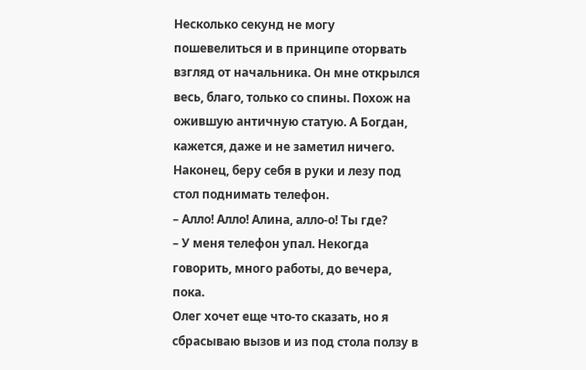Несколько секунд не могу пошевелиться и в принципе оторвать взгляд от начальника. Он мне открылся весь, благо, только со спины. Похож на ожившую античную статую. А Богдан, кажется, даже и не заметил ничего.
Наконец, беру себя в руки и лезу под стол поднимать телефон.
– Алло! Алло! Алина, алло-о! Ты где?
– У меня телефон упал. Некогда говорить, много работы, до вечера, пока.
Олег хочет еще что-то сказать, но я сбрасываю вызов и из под стола ползу в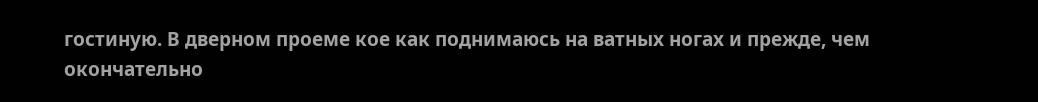гостиную. В дверном проеме кое как поднимаюсь на ватных ногах и прежде, чем окончательно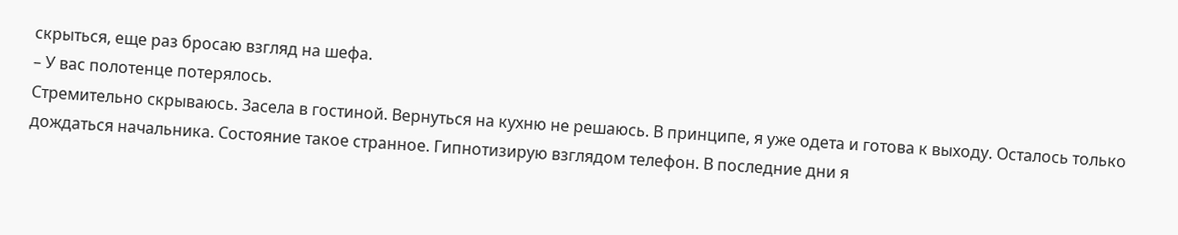скрыться, еще раз бросаю взгляд на шефа.
– У вас полотенце потерялось.
Стремительно скрываюсь. Засела в гостиной. Вернуться на кухню не решаюсь. В принципе, я уже одета и готова к выходу. Осталось только дождаться начальника. Состояние такое странное. Гипнотизирую взглядом телефон. В последние дни я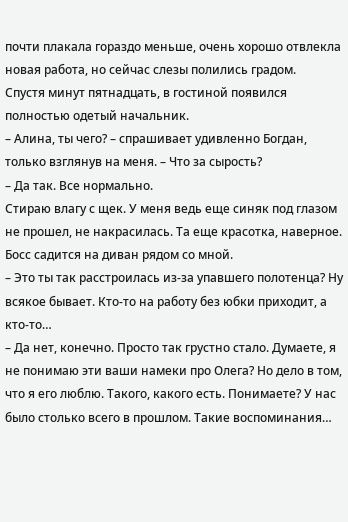почти плакала гораздо меньше, очень хорошо отвлекла новая работа, но сейчас слезы полились градом.
Спустя минут пятнадцать, в гостиной появился полностью одетый начальник.
– Алина, ты чего? – спрашивает удивленно Богдан, только взглянув на меня. – Что за сырость?
– Да так. Все нормально.
Стираю влагу с щек. У меня ведь еще синяк под глазом не прошел, не накрасилась. Та еще красотка, наверное.
Босс садится на диван рядом со мной.
– Это ты так расстроилась из-за упавшего полотенца? Ну всякое бывает. Кто-то на работу без юбки приходит, а кто-то…
– Да нет, конечно. Просто так грустно стало. Думаете, я не понимаю эти ваши намеки про Олега? Но дело в том, что я его люблю. Такого, какого есть. Понимаете? У нас было столько всего в прошлом. Такие воспоминания…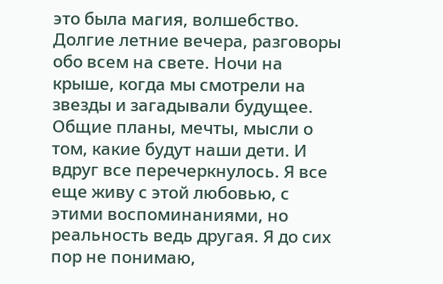это была магия, волшебство. Долгие летние вечера, разговоры обо всем на свете. Ночи на крыше, когда мы смотрели на звезды и загадывали будущее. Общие планы, мечты, мысли о том, какие будут наши дети. И вдруг все перечеркнулось. Я все еще живу с этой любовью, с этими воспоминаниями, но реальность ведь другая. Я до сих пор не понимаю,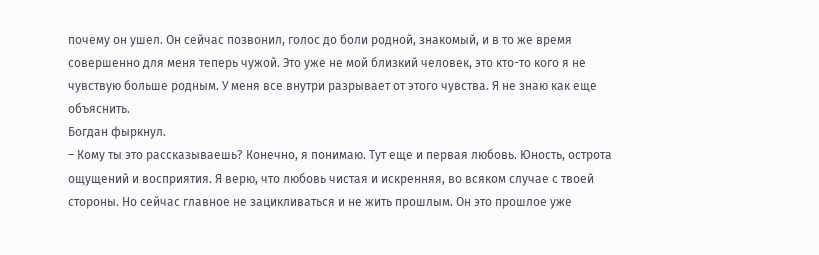почему он ушел. Он сейчас позвонил, голос до боли родной, знакомый, и в то же время совершенно для меня теперь чужой. Это уже не мой близкий человек, это кто-то кого я не чувствую больше родным. У меня все внутри разрывает от этого чувства. Я не знаю как еще объяснить.
Богдан фыркнул.
– Кому ты это рассказываешь? Конечно, я понимаю. Тут еще и первая любовь. Юность, острота ощущений и восприятия. Я верю, что любовь чистая и искренняя, во всяком случае с твоей стороны. Но сейчас главное не зацикливаться и не жить прошлым. Он это прошлое уже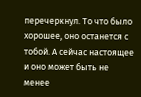перечеркнул. То что было хорошее, оно останется с тобой. А сейчас настоящее и оно может быть не менее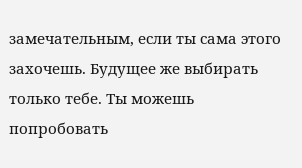замечательным, если ты сама этого захочешь. Будущее же выбирать только тебе. Ты можешь попробовать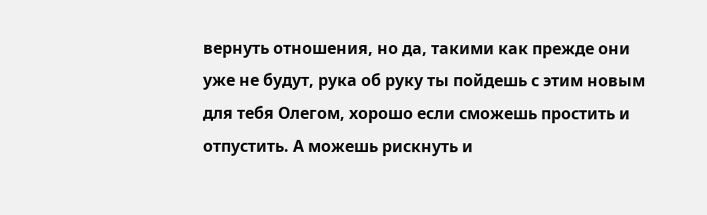вернуть отношения, но да, такими как прежде они уже не будут, рука об руку ты пойдешь с этим новым для тебя Олегом, хорошо если сможешь простить и отпустить. А можешь рискнуть и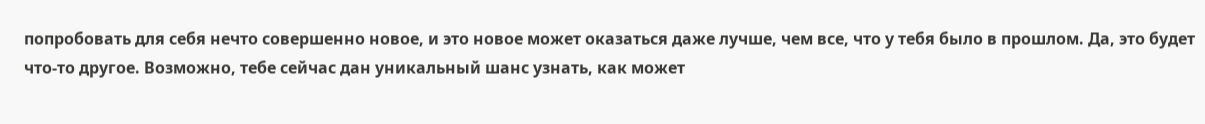попробовать для себя нечто совершенно новое, и это новое может оказаться даже лучше, чем все, что у тебя было в прошлом. Да, это будет что-то другое. Возможно, тебе сейчас дан уникальный шанс узнать, как может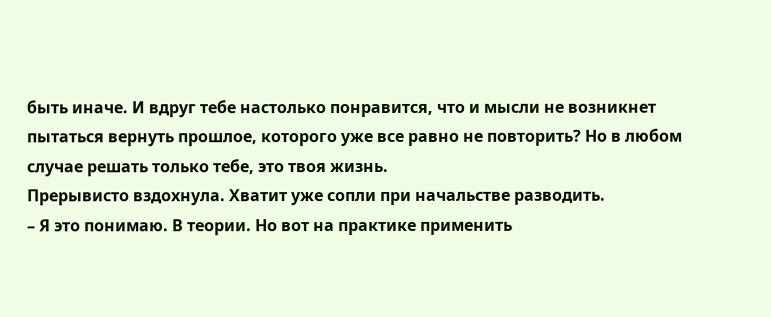быть иначе. И вдруг тебе настолько понравится, что и мысли не возникнет пытаться вернуть прошлое, которого уже все равно не повторить? Но в любом случае решать только тебе, это твоя жизнь.
Прерывисто вздохнула. Хватит уже сопли при начальстве разводить.
– Я это понимаю. В теории. Но вот на практике применить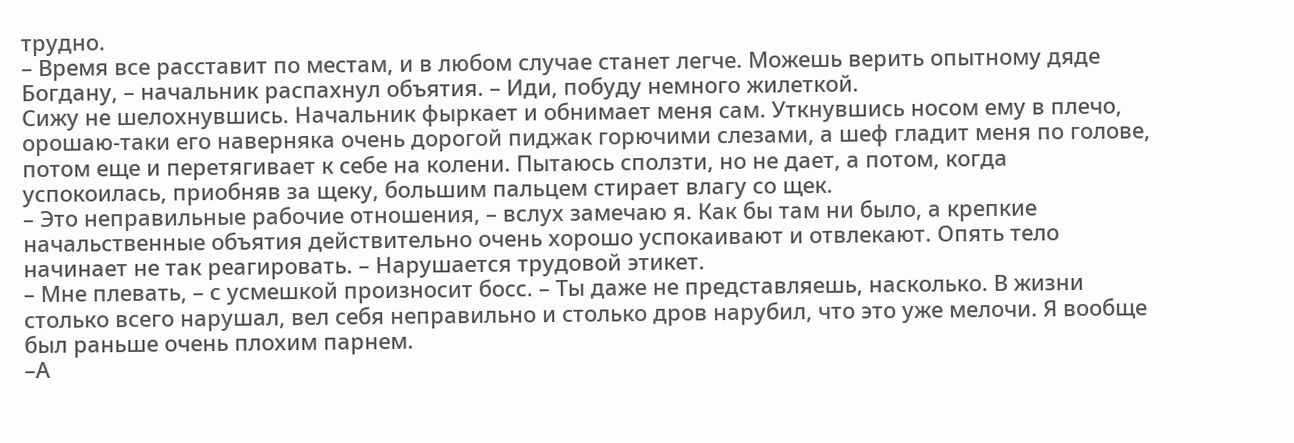трудно.
– Время все расставит по местам, и в любом случае станет легче. Можешь верить опытному дяде Богдану, – начальник распахнул объятия. – Иди, побуду немного жилеткой.
Сижу не шелохнувшись. Начальник фыркает и обнимает меня сам. Уткнувшись носом ему в плечо, орошаю-таки его наверняка очень дорогой пиджак горючими слезами, а шеф гладит меня по голове, потом еще и перетягивает к себе на колени. Пытаюсь сползти, но не дает, а потом, когда успокоилась, приобняв за щеку, большим пальцем стирает влагу со щек.
– Это неправильные рабочие отношения, – вслух замечаю я. Как бы там ни было, а крепкие начальственные объятия действительно очень хорошо успокаивают и отвлекают. Опять тело начинает не так реагировать. – Нарушается трудовой этикет.
– Мне плевать, – с усмешкой произносит босс. – Ты даже не представляешь, насколько. В жизни столько всего нарушал, вел себя неправильно и столько дров нарубил, что это уже мелочи. Я вообще был раньше очень плохим парнем.
–А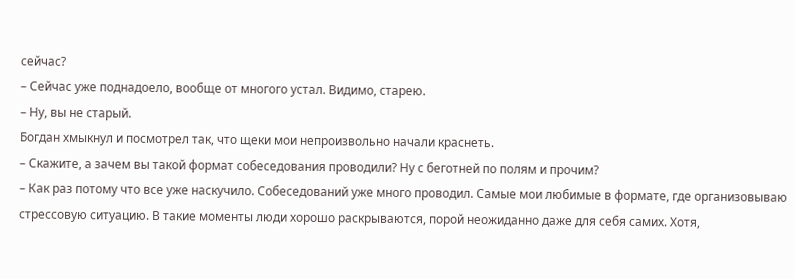сейчас?
– Сейчас уже поднадоело, вообще от многого устал. Видимо, старею.
– Ну, вы не старый.
Богдан хмыкнул и посмотрел так, что щеки мои непроизвольно начали краснеть.
– Скажите, а зачем вы такой формат собеседования проводили? Ну с беготней по полям и прочим?
– Как раз потому что все уже наскучило. Собеседований уже много проводил. Самые мои любимые в формате, где организовываю стрессовую ситуацию. В такие моменты люди хорошо раскрываются, порой неожиданно даже для себя самих. Хотя,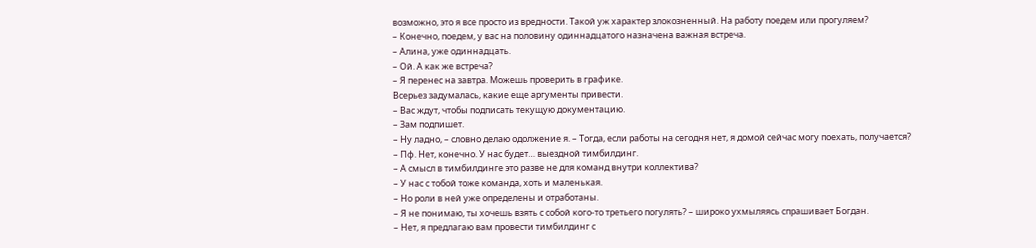возможно, это я все просто из вредности. Такой уж характер злокозненный. На работу поедем или прогуляем?
– Конечно, поедем, у вас на половину одиннадцатого назначена важная встреча.
– Алина, уже одиннадцать.
– Ой. А как же встреча?
– Я перенес на завтра. Можешь проверить в графике.
Всерьез задумалась, какие еще аргументы привести.
– Вас ждут, чтобы подписать текущую документацию.
– Зам подпишет.
– Ну ладно, – словно делаю одолжение я. – Тогда, если работы на сегодня нет, я домой сейчас могу поехать, получается?
– Пф. Нет, конечно. У нас будет… выездной тимбилдинг.
– А смысл в тимбилдинге это разве не для команд внутри коллектива?
– У нас с тобой тоже команда, хоть и маленькая.
– Но роли в ней уже определены и отработаны.
– Я не понимаю, ты хочешь взять с собой кого-то третьего погулять? – широко ухмыляясь спрашивает Богдан.
– Нет, я предлагаю вам провести тимбилдинг с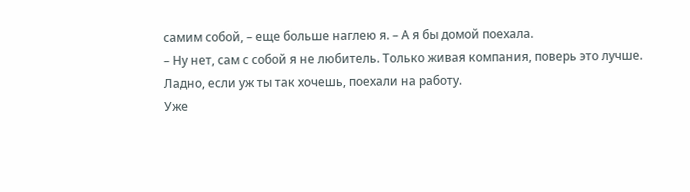самим собой, – еще больше наглею я. – А я бы домой поехала.
– Ну нет, сам с собой я не любитель. Только живая компания, поверь это лучше. Ладно, если уж ты так хочешь, поехали на работу.
Уже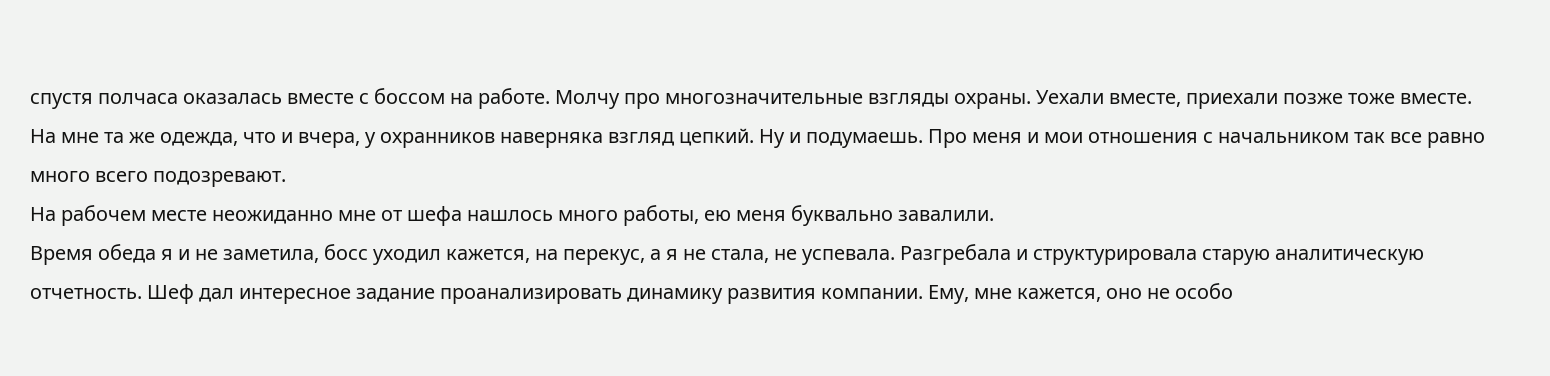спустя полчаса оказалась вместе с боссом на работе. Молчу про многозначительные взгляды охраны. Уехали вместе, приехали позже тоже вместе. На мне та же одежда, что и вчера, у охранников наверняка взгляд цепкий. Ну и подумаешь. Про меня и мои отношения с начальником так все равно много всего подозревают.
На рабочем месте неожиданно мне от шефа нашлось много работы, ею меня буквально завалили.
Время обеда я и не заметила, босс уходил кажется, на перекус, а я не стала, не успевала. Разгребала и структурировала старую аналитическую отчетность. Шеф дал интересное задание проанализировать динамику развития компании. Ему, мне кажется, оно не особо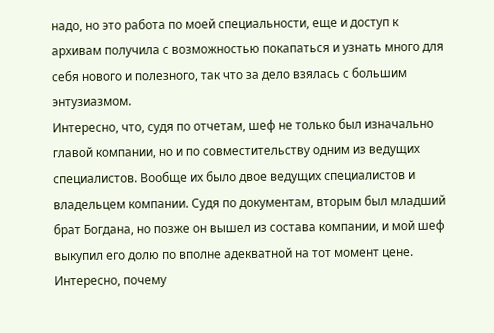надо, но это работа по моей специальности, еще и доступ к архивам получила с возможностью покапаться и узнать много для себя нового и полезного, так что за дело взялась с большим энтузиазмом.
Интересно, что, судя по отчетам, шеф не только был изначально главой компании, но и по совместительству одним из ведущих специалистов. Вообще их было двое ведущих специалистов и владельцем компании. Судя по документам, вторым был младший брат Богдана, но позже он вышел из состава компании, и мой шеф выкупил его долю по вполне адекватной на тот момент цене.
Интересно, почему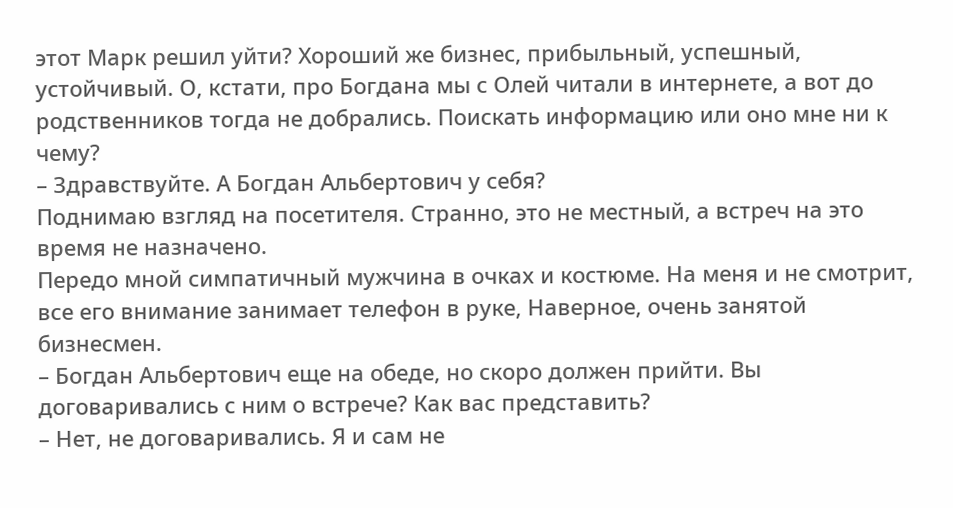этот Марк решил уйти? Хороший же бизнес, прибыльный, успешный, устойчивый. О, кстати, про Богдана мы с Олей читали в интернете, а вот до родственников тогда не добрались. Поискать информацию или оно мне ни к чему?
– Здравствуйте. А Богдан Альбертович у себя?
Поднимаю взгляд на посетителя. Странно, это не местный, а встреч на это время не назначено.
Передо мной симпатичный мужчина в очках и костюме. На меня и не смотрит, все его внимание занимает телефон в руке, Наверное, очень занятой бизнесмен.
– Богдан Альбертович еще на обеде, но скоро должен прийти. Вы договаривались с ним о встрече? Как вас представить?
– Нет, не договаривались. Я и сам не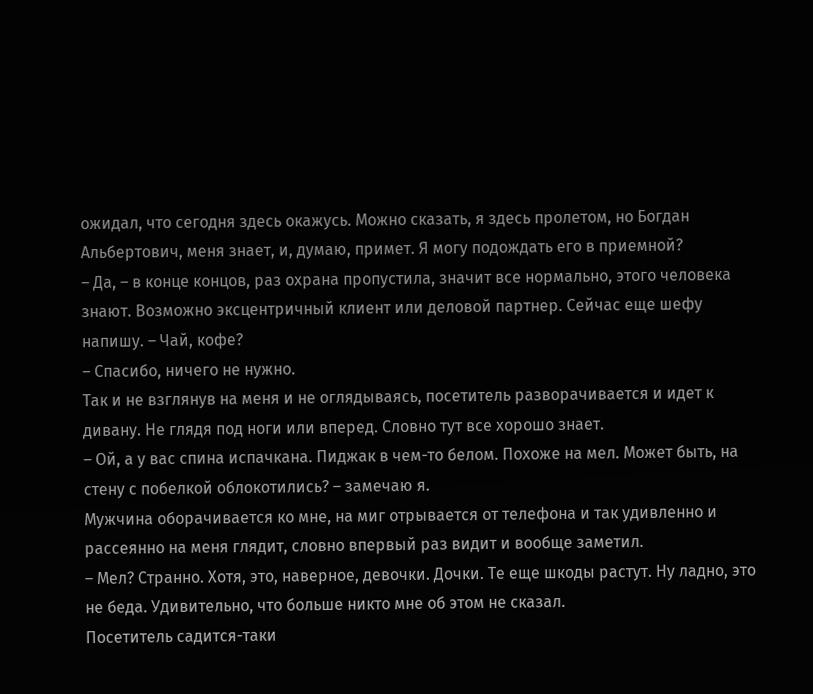ожидал, что сегодня здесь окажусь. Можно сказать, я здесь пролетом, но Богдан Альбертович, меня знает, и, думаю, примет. Я могу подождать его в приемной?
– Да, – в конце концов, раз охрана пропустила, значит все нормально, этого человека знают. Возможно эксцентричный клиент или деловой партнер. Сейчас еще шефу напишу. – Чай, кофе?
– Спасибо, ничего не нужно.
Так и не взглянув на меня и не оглядываясь, посетитель разворачивается и идет к дивану. Не глядя под ноги или вперед. Словно тут все хорошо знает.
– Ой, а у вас спина испачкана. Пиджак в чем-то белом. Похоже на мел. Может быть, на стену с побелкой облокотились? – замечаю я.
Мужчина оборачивается ко мне, на миг отрывается от телефона и так удивленно и рассеянно на меня глядит, словно впервый раз видит и вообще заметил.
– Мел? Странно. Хотя, это, наверное, девочки. Дочки. Те еще шкоды растут. Ну ладно, это не беда. Удивительно, что больше никто мне об этом не сказал.
Посетитель садится-таки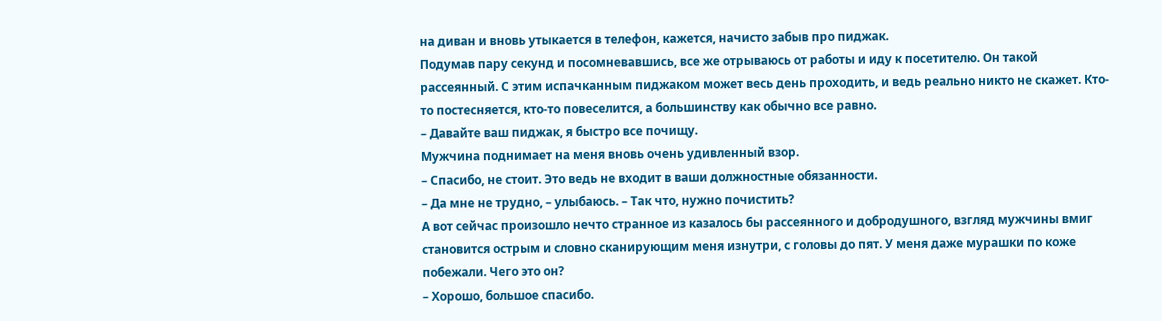на диван и вновь утыкается в телефон, кажется, начисто забыв про пиджак.
Подумав пару секунд и посомневавшись, все же отрываюсь от работы и иду к посетителю. Он такой рассеянный. С этим испачканным пиджаком может весь день проходить, и ведь реально никто не скажет. Кто-то постесняется, кто-то повеселится, а большинству как обычно все равно.
– Давайте ваш пиджак, я быстро все почищу.
Мужчина поднимает на меня вновь очень удивленный взор.
– Спасибо, не стоит. Это ведь не входит в ваши должностные обязанности.
– Да мне не трудно, – улыбаюсь. – Так что, нужно почистить?
А вот сейчас произошло нечто странное из казалось бы рассеянного и добродушного, взгляд мужчины вмиг становится острым и словно сканирующим меня изнутри, с головы до пят. У меня даже мурашки по коже побежали. Чего это он?
– Хорошо, большое спасибо.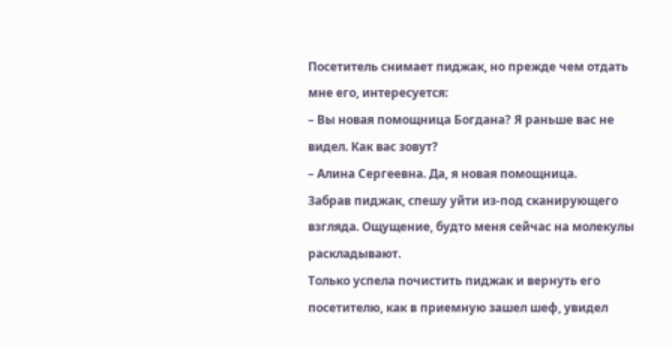Посетитель снимает пиджак, но прежде чем отдать мне его, интересуется:
– Вы новая помощница Богдана? Я раньше вас не видел. Как вас зовут?
– Алина Сергеевна. Да, я новая помощница.
Забрав пиджак, спешу уйти из-под сканирующего взгляда. Ощущение, будто меня сейчас на молекулы раскладывают.
Только успела почистить пиджак и вернуть его посетителю, как в приемную зашел шеф, увидел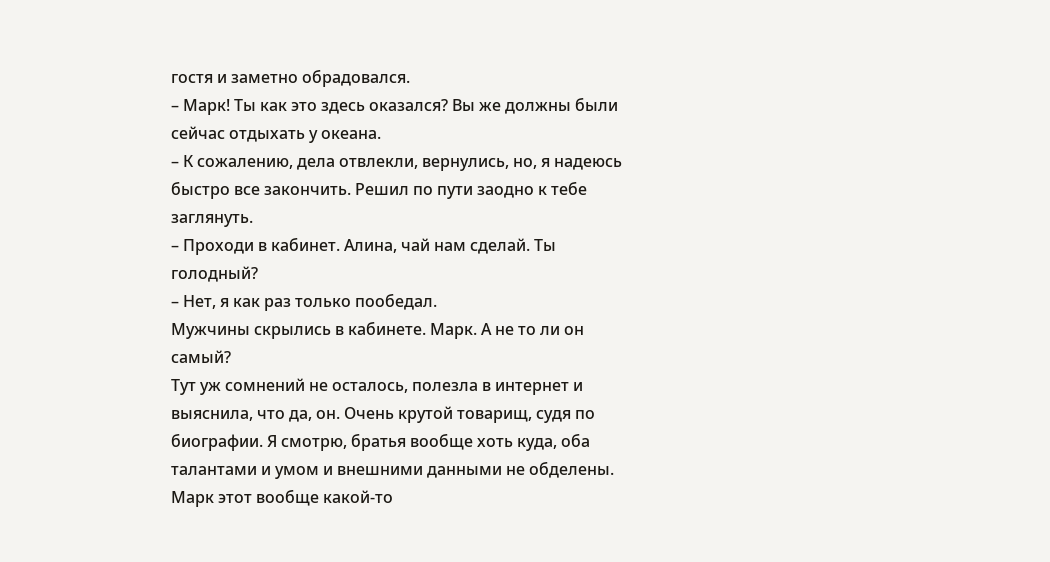гостя и заметно обрадовался.
– Марк! Ты как это здесь оказался? Вы же должны были сейчас отдыхать у океана.
– К сожалению, дела отвлекли, вернулись, но, я надеюсь быстро все закончить. Решил по пути заодно к тебе заглянуть.
– Проходи в кабинет. Алина, чай нам сделай. Ты голодный?
– Нет, я как раз только пообедал.
Мужчины скрылись в кабинете. Марк. А не то ли он самый?
Тут уж сомнений не осталось, полезла в интернет и выяснила, что да, он. Очень крутой товарищ, судя по биографии. Я смотрю, братья вообще хоть куда, оба талантами и умом и внешними данными не обделены. Марк этот вообще какой-то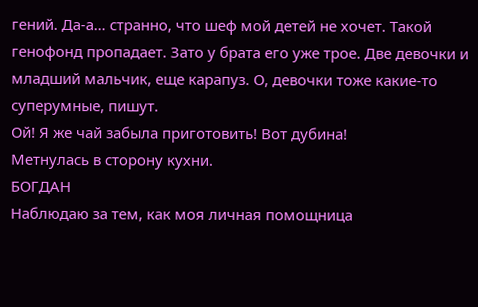гений. Да-а… странно, что шеф мой детей не хочет. Такой генофонд пропадает. Зато у брата его уже трое. Две девочки и младший мальчик, еще карапуз. О, девочки тоже какие-то суперумные, пишут.
Ой! Я же чай забыла приготовить! Вот дубина!
Метнулась в сторону кухни.
БОГДАН
Наблюдаю за тем, как моя личная помощница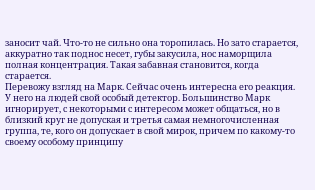заносит чай. Что-то не сильно она торопилась. Но зато старается, аккуратно так поднос несет, губы закусила, нос наморщила полная концентрация. Такая забавная становится, когда старается.
Перевожу взгляд на Марк. Сейчас очень интересна его реакция. У него на людей свой особый детектор. Большинство Марк игнорирует, с некоторыми с интересом может общаться, но в близкий круг не допуская и третья самая немногочисленная группа, те, кого он допускает в свой мирок, причем по какому-то своему особому принципу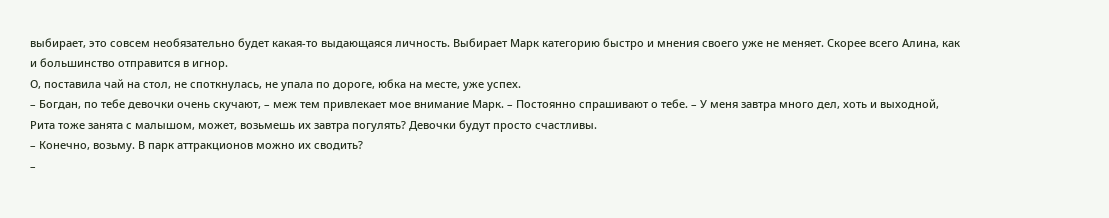выбирает, это совсем необязательно будет какая-то выдающаяся личность. Выбирает Марк категорию быстро и мнения своего уже не меняет. Скорее всего Алина, как и большинство отправится в игнор.
О, поставила чай на стол, не споткнулась, не упала по дороге, юбка на месте, уже успех.
– Богдан, по тебе девочки очень скучают, – меж тем привлекает мое внимание Марк. – Постоянно спрашивают о тебе. – У меня завтра много дел, хоть и выходной, Рита тоже занята с малышом, может, возьмешь их завтра погулять? Девочки будут просто счастливы.
– Конечно, возьму. В парк аттракционов можно их сводить?
–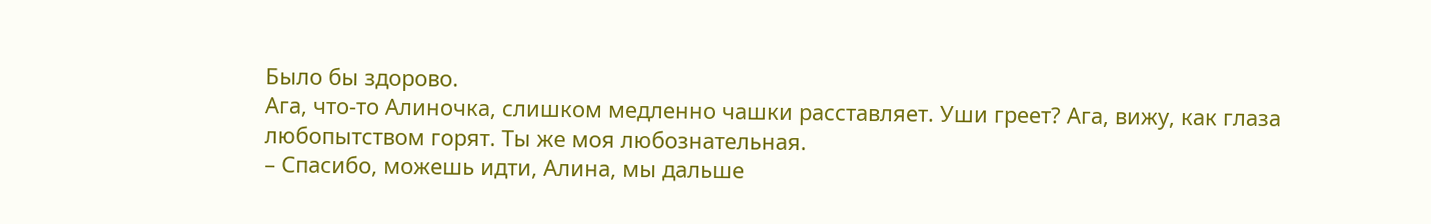Было бы здорово.
Ага, что-то Алиночка, слишком медленно чашки расставляет. Уши греет? Ага, вижу, как глаза любопытством горят. Ты же моя любознательная.
– Спасибо, можешь идти, Алина, мы дальше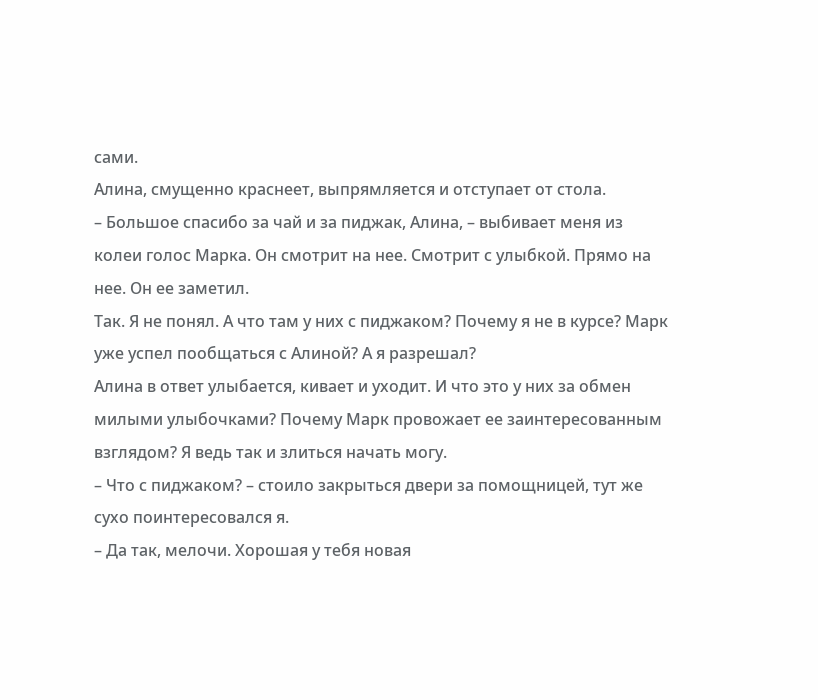сами.
Алина, смущенно краснеет, выпрямляется и отступает от стола.
– Большое спасибо за чай и за пиджак, Алина, – выбивает меня из колеи голос Марка. Он смотрит на нее. Смотрит с улыбкой. Прямо на нее. Он ее заметил.
Так. Я не понял. А что там у них с пиджаком? Почему я не в курсе? Марк уже успел пообщаться с Алиной? А я разрешал?
Алина в ответ улыбается, кивает и уходит. И что это у них за обмен милыми улыбочками? Почему Марк провожает ее заинтересованным взглядом? Я ведь так и злиться начать могу.
– Что с пиджаком? – стоило закрыться двери за помощницей, тут же сухо поинтересовался я.
– Да так, мелочи. Хорошая у тебя новая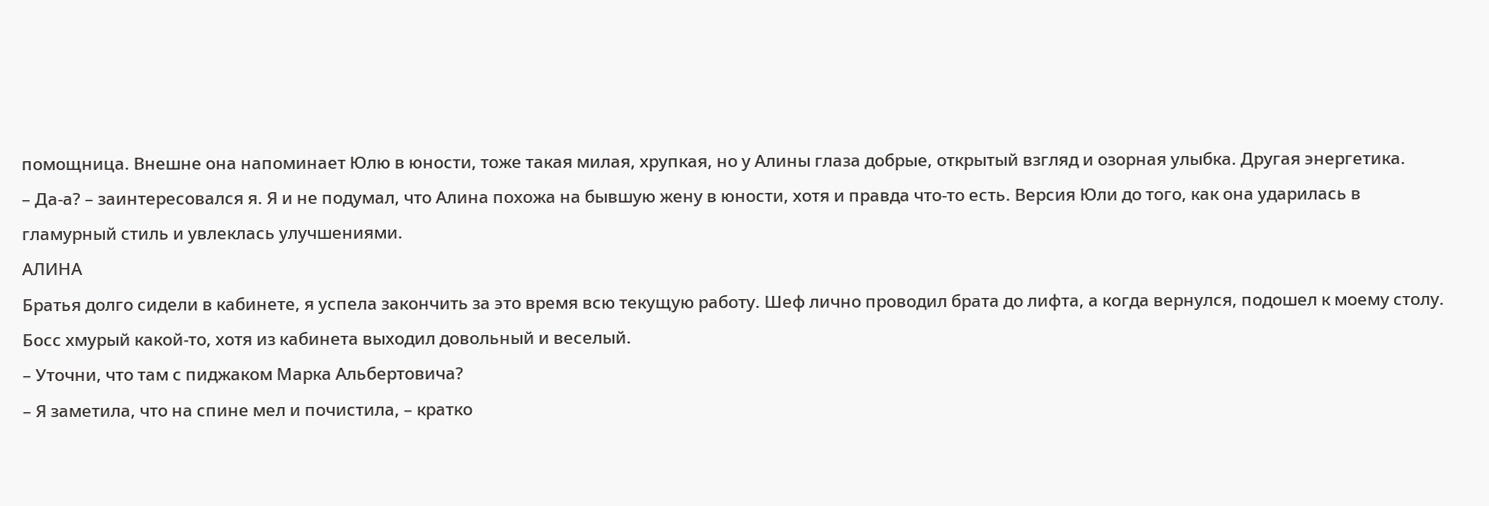помощница. Внешне она напоминает Юлю в юности, тоже такая милая, хрупкая, но у Алины глаза добрые, открытый взгляд и озорная улыбка. Другая энергетика.
– Да-а? – заинтересовался я. Я и не подумал, что Алина похожа на бывшую жену в юности, хотя и правда что-то есть. Версия Юли до того, как она ударилась в гламурный стиль и увлеклась улучшениями.
АЛИНА
Братья долго сидели в кабинете, я успела закончить за это время всю текущую работу. Шеф лично проводил брата до лифта, а когда вернулся, подошел к моему столу. Босс хмурый какой-то, хотя из кабинета выходил довольный и веселый.
– Уточни, что там с пиджаком Марка Альбертовича?
– Я заметила, что на спине мел и почистила, – кратко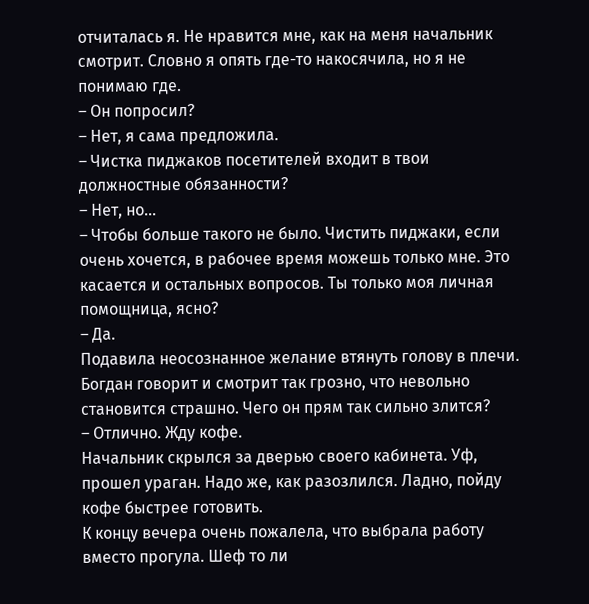отчиталась я. Не нравится мне, как на меня начальник смотрит. Словно я опять где-то накосячила, но я не понимаю где.
– Он попросил?
– Нет, я сама предложила.
– Чистка пиджаков посетителей входит в твои должностные обязанности?
– Нет, но…
– Чтобы больше такого не было. Чистить пиджаки, если очень хочется, в рабочее время можешь только мне. Это касается и остальных вопросов. Ты только моя личная помощница, ясно?
– Да.
Подавила неосознанное желание втянуть голову в плечи. Богдан говорит и смотрит так грозно, что невольно становится страшно. Чего он прям так сильно злится?
– Отлично. Жду кофе.
Начальник скрылся за дверью своего кабинета. Уф, прошел ураган. Надо же, как разозлился. Ладно, пойду кофе быстрее готовить.
К концу вечера очень пожалела, что выбрала работу вместо прогула. Шеф то ли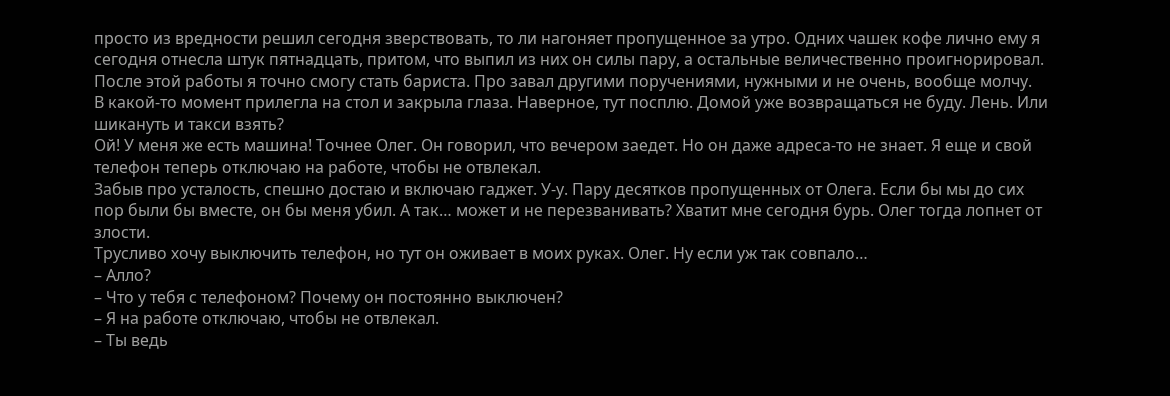просто из вредности решил сегодня зверствовать, то ли нагоняет пропущенное за утро. Одних чашек кофе лично ему я сегодня отнесла штук пятнадцать, притом, что выпил из них он силы пару, а остальные величественно проигнорировал. После этой работы я точно смогу стать бариста. Про завал другими поручениями, нужными и не очень, вообще молчу.
В какой-то момент прилегла на стол и закрыла глаза. Наверное, тут посплю. Домой уже возвращаться не буду. Лень. Или шикануть и такси взять?
Ой! У меня же есть машина! Точнее Олег. Он говорил, что вечером заедет. Но он даже адреса-то не знает. Я еще и свой телефон теперь отключаю на работе, чтобы не отвлекал.
Забыв про усталость, спешно достаю и включаю гаджет. У-у. Пару десятков пропущенных от Олега. Если бы мы до сих пор были бы вместе, он бы меня убил. А так… может и не перезванивать? Хватит мне сегодня бурь. Олег тогда лопнет от злости.
Трусливо хочу выключить телефон, но тут он оживает в моих руках. Олег. Ну если уж так совпало…
– Алло?
– Что у тебя с телефоном? Почему он постоянно выключен?
– Я на работе отключаю, чтобы не отвлекал.
– Ты ведь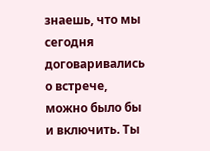знаешь, что мы сегодня договаривались о встрече, можно было бы и включить. Ты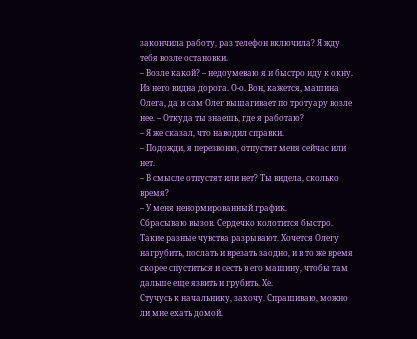закончила работу, раз телефон включила? Я жду тебя возле остановки.
– Возле какой? – недоумеваю я и быстро иду к окну. Из него видна дорога. О-о. Вон, кажется, машина Олега, да и сам Олег вышагивает по тротуару возле нее. – Откуда ты знаешь, где я работаю?
– Я же сказал, что наводил справки.
– Подожди, я перезвоню, отпустят меня сейчас или нет.
– В смысле отпустят или нет? Ты видела, сколько время?
– У меня ненормированный график.
Сбрасываю вызов. Сердечко колотится быстро. Такие разные чувства разрывают. Хочется Олегу нагрубить, послать и врезать заодно, и в то же время скорее спуститься и сесть в его машину, чтобы там дальше еще язвить и грубить. Хе.
Стучусь к начальнику, захочу. Спрашиваю, можно ли мне ехать домой.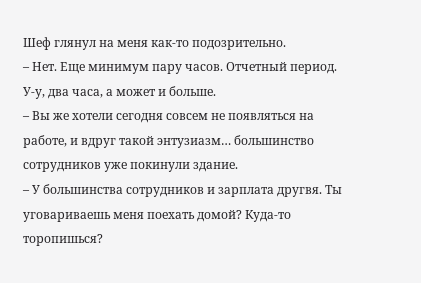Шеф глянул на меня как-то подозрительно.
– Нет. Еще минимум пару часов. Отчетный период.
У-у, два часа, а может и больше.
– Вы же хотели сегодня совсем не появляться на работе, и вдруг такой энтузиазм… большинство сотрудников уже покинули здание.
– У большинства сотрудников и зарплата другвя. Ты уговариваешь меня поехать домой? Куда-то торопишься?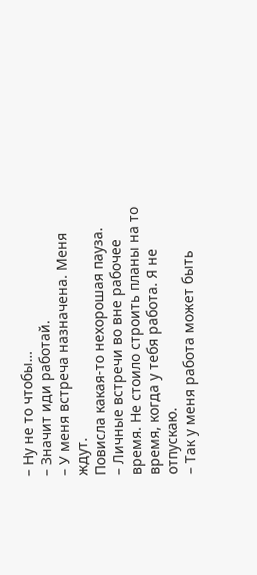– Ну не то чтобы…
– Значит иди работай.
– У меня встреча назначена. Меня ждут.
Повисла какая-то нехорошая пауза.
– Личные встречи во вне рабочее время. Не стоило строить планы на то время, когда у тебя работа. Я не отпускаю.
– Так у меня работа может быть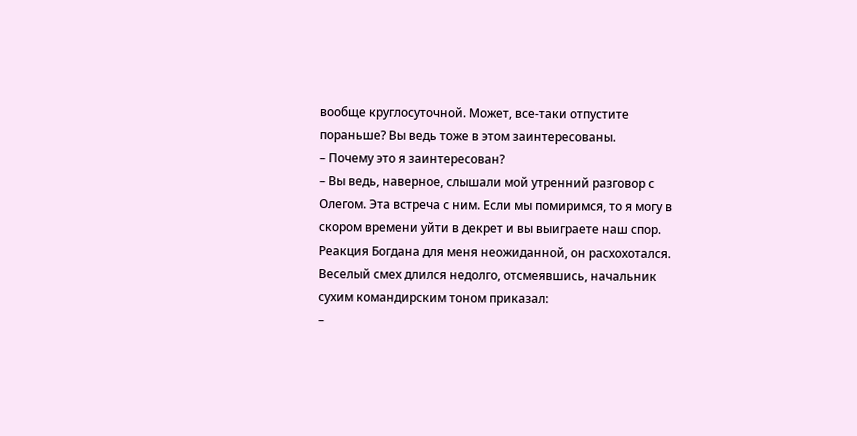вообще круглосуточной. Может, все-таки отпустите пораньше? Вы ведь тоже в этом заинтересованы.
– Почему это я заинтересован?
– Вы ведь, наверное, слышали мой утренний разговор с Олегом. Эта встреча с ним. Если мы помиримся, то я могу в скором времени уйти в декрет и вы выиграете наш спор.
Реакция Богдана для меня неожиданной, он расхохотался. Веселый смех длился недолго, отсмеявшись, начальник сухим командирским тоном приказал:
–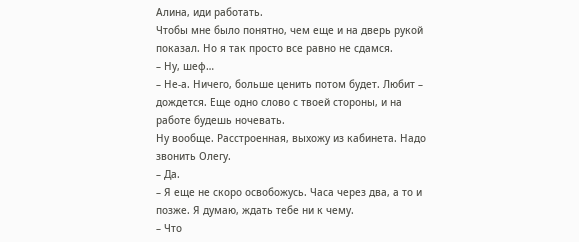Алина, иди работать.
Чтобы мне было понятно, чем еще и на дверь рукой показал. Но я так просто все равно не сдамся.
– Ну, шеф…
– Не-а. Ничего, больше ценить потом будет. Любит – дождется. Еще одно слово с твоей стороны, и на работе будешь ночевать.
Ну вообще. Расстроенная, выхожу из кабинета. Надо звонить Олегу.
– Да.
– Я еще не скоро освобожусь. Часа через два, а то и позже. Я думаю, ждать тебе ни к чему.
– Что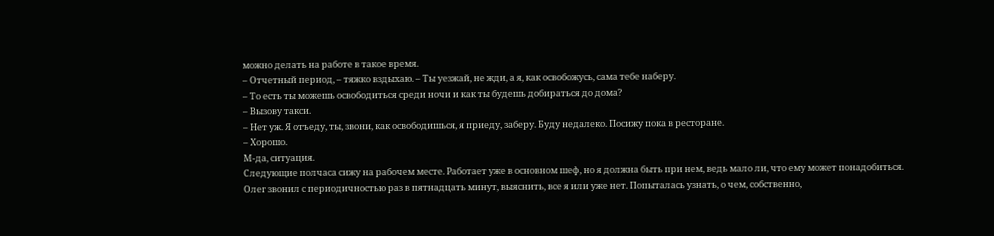можно делать на работе в такое время.
– Отчетный период, – тяжко вздыхаю. – Ты уезжай, не жди, а я, как освобожусь, сама тебе наберу.
– То есть ты можешь освободиться среди ночи и как ты будешь добираться до дома?
– Вызову такси.
– Нет уж. Я отъеду, ты, звони, как освободишься, я приеду, заберу. Буду недалеко. Посижу пока в ресторане.
– Хорошо.
М-да, ситуация.
Следующие полчаса сижу на рабочем месте. Работает уже в основном шеф, но я должна быть при нем, ведь мало ли, что ему может понадобиться.
Олег звонил с периодичностью раз в пятнадцать минут, выяснить, все я или уже нет. Попыталась узнать, о чем, собственно,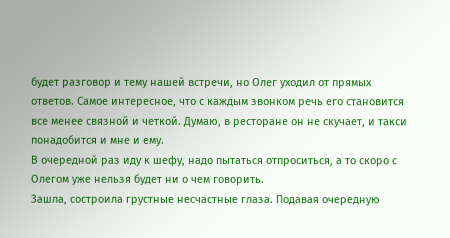будет разговор и тему нашей встречи, но Олег уходил от прямых ответов. Самое интересное, что с каждым звонком речь его становится все менее связной и четкой. Думаю, в ресторане он не скучает, и такси понадобится и мне и ему.
В очередной раз иду к шефу, надо пытаться отпроситься, а то скоро с Олегом уже нельзя будет ни о чем говорить.
Зашла, состроила грустные несчастные глаза. Подавая очередную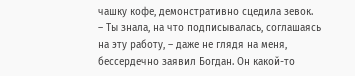чашку кофе, демонстративно сцедила зевок.
– Ты знала, на что подписывалась, соглашаясь на эту работу, – даже не глядя на меня, бессердечно заявил Богдан. Он какой-то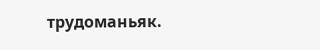трудоманьяк.